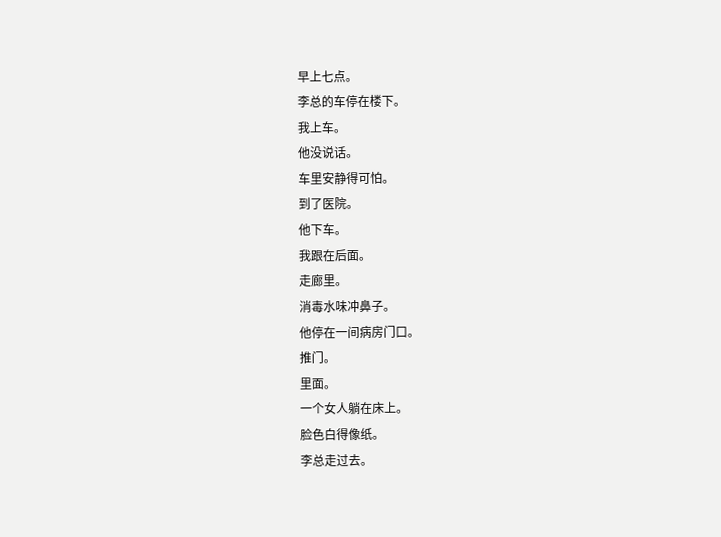早上七点。
李总的车停在楼下。
我上车。
他没说话。
车里安静得可怕。
到了医院。
他下车。
我跟在后面。
走廊里。
消毒水味冲鼻子。
他停在一间病房门口。
推门。
里面。
一个女人躺在床上。
脸色白得像纸。
李总走过去。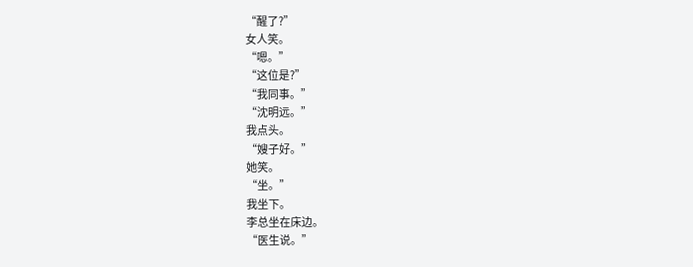“醒了?”
女人笑。
“嗯。”
“这位是?”
“我同事。”
“沈明远。”
我点头。
“嫂子好。”
她笑。
“坐。”
我坐下。
李总坐在床边。
“医生说。”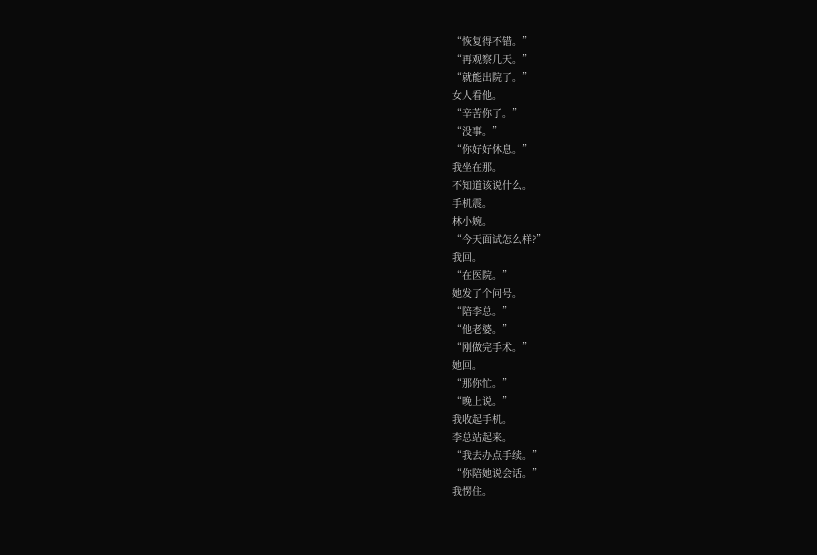“恢复得不错。”
“再观察几天。”
“就能出院了。”
女人看他。
“辛苦你了。”
“没事。”
“你好好休息。”
我坐在那。
不知道该说什么。
手机震。
林小婉。
“今天面试怎么样?”
我回。
“在医院。”
她发了个问号。
“陪李总。”
“他老婆。”
“刚做完手术。”
她回。
“那你忙。”
“晚上说。”
我收起手机。
李总站起来。
“我去办点手续。”
“你陪她说会话。”
我愣住。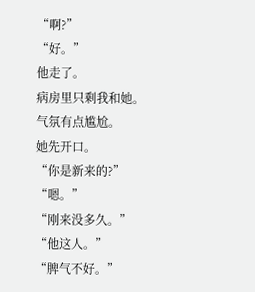“啊?”
“好。”
他走了。
病房里只剩我和她。
气氛有点尴尬。
她先开口。
“你是新来的?”
“嗯。”
“刚来没多久。”
“他这人。”
“脾气不好。”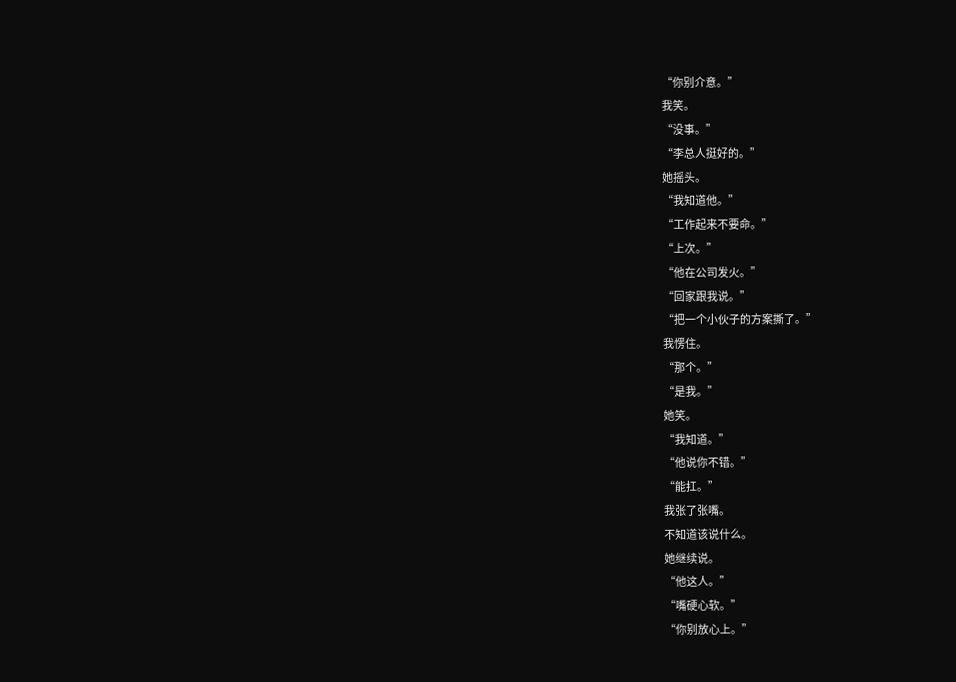“你别介意。”
我笑。
“没事。”
“李总人挺好的。”
她摇头。
“我知道他。”
“工作起来不要命。”
“上次。”
“他在公司发火。”
“回家跟我说。”
“把一个小伙子的方案撕了。”
我愣住。
“那个。”
“是我。”
她笑。
“我知道。”
“他说你不错。”
“能扛。”
我张了张嘴。
不知道该说什么。
她继续说。
“他这人。”
“嘴硬心软。”
“你别放心上。”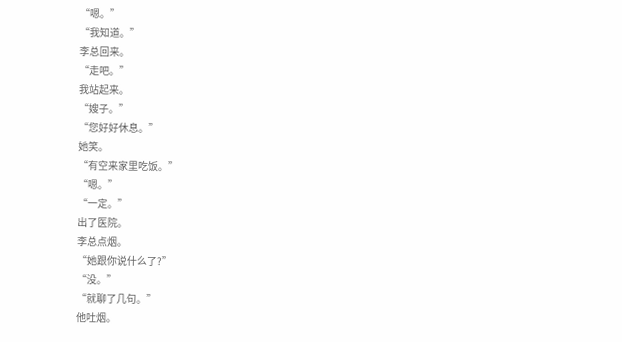“嗯。”
“我知道。”
李总回来。
“走吧。”
我站起来。
“嫂子。”
“您好好休息。”
她笑。
“有空来家里吃饭。”
“嗯。”
“一定。”
出了医院。
李总点烟。
“她跟你说什么了?”
“没。”
“就聊了几句。”
他吐烟。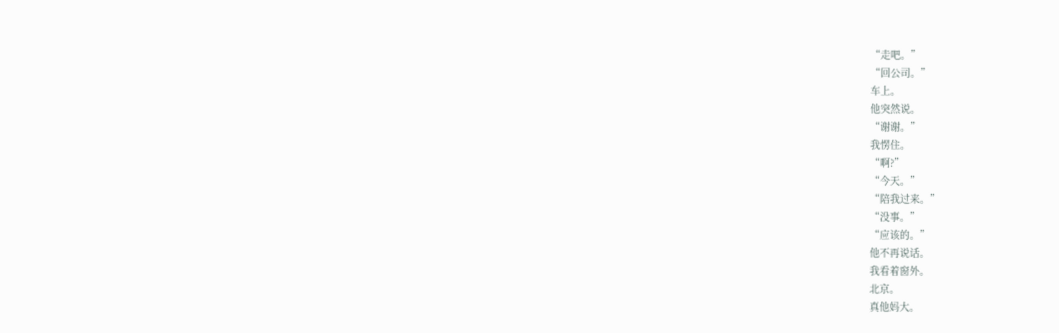“走吧。”
“回公司。”
车上。
他突然说。
“谢谢。”
我愣住。
“啊?”
“今天。”
“陪我过来。”
“没事。”
“应该的。”
他不再说话。
我看着窗外。
北京。
真他妈大。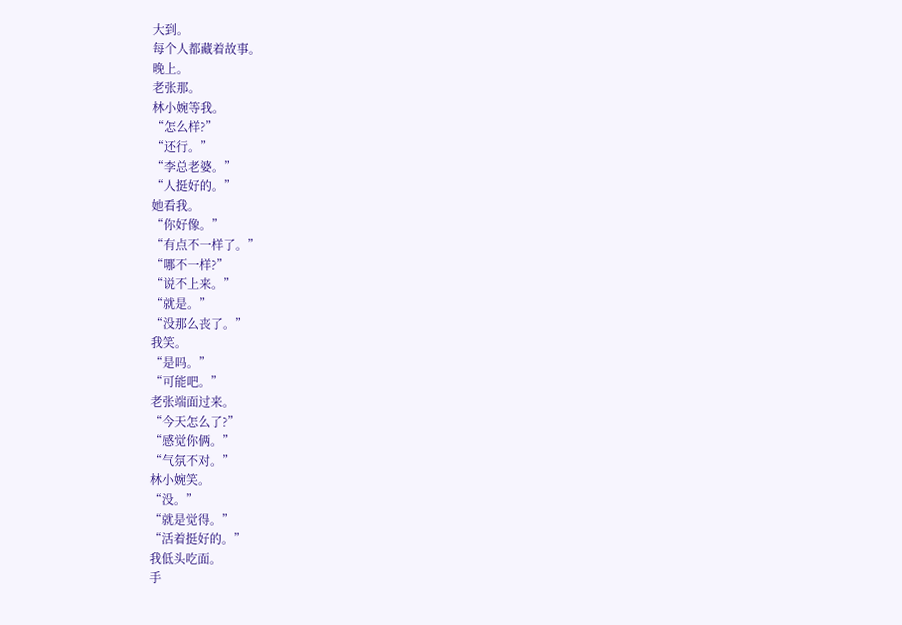大到。
每个人都藏着故事。
晚上。
老张那。
林小婉等我。
“怎么样?”
“还行。”
“李总老婆。”
“人挺好的。”
她看我。
“你好像。”
“有点不一样了。”
“哪不一样?”
“说不上来。”
“就是。”
“没那么丧了。”
我笑。
“是吗。”
“可能吧。”
老张端面过来。
“今天怎么了?”
“感觉你俩。”
“气氛不对。”
林小婉笑。
“没。”
“就是觉得。”
“活着挺好的。”
我低头吃面。
手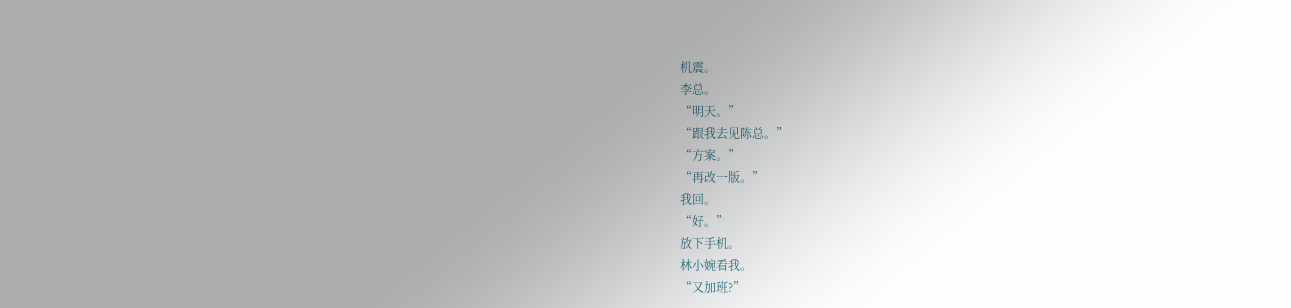机震。
李总。
“明天。”
“跟我去见陈总。”
“方案。”
“再改一版。”
我回。
“好。”
放下手机。
林小婉看我。
“又加班?”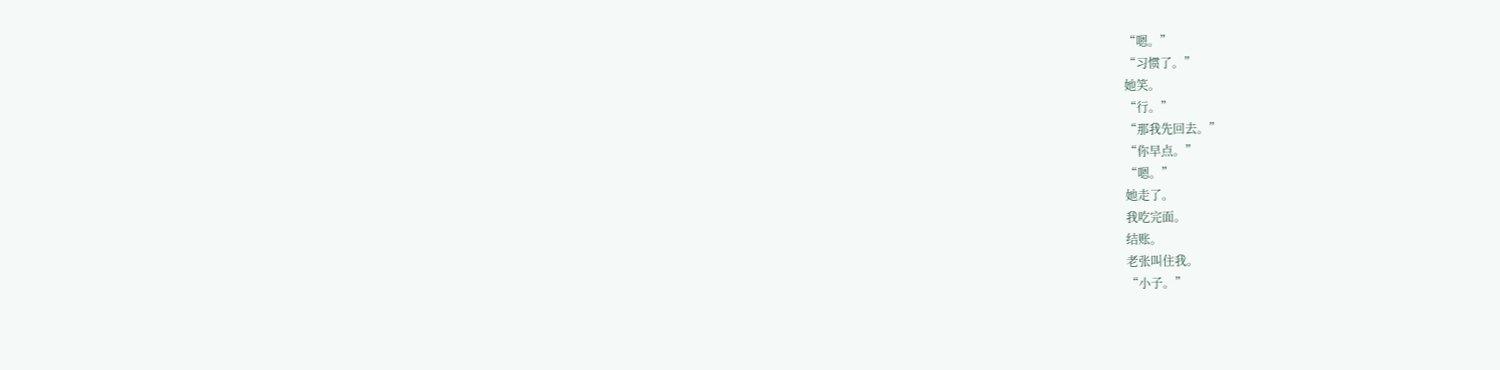“嗯。”
“习惯了。”
她笑。
“行。”
“那我先回去。”
“你早点。”
“嗯。”
她走了。
我吃完面。
结账。
老张叫住我。
“小子。”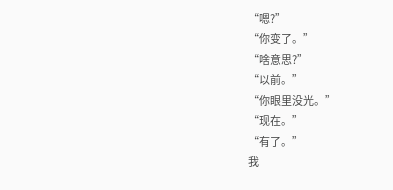“嗯?”
“你变了。”
“啥意思?”
“以前。”
“你眼里没光。”
“现在。”
“有了。”
我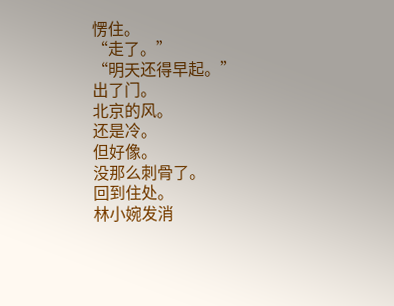愣住。
“走了。”
“明天还得早起。”
出了门。
北京的风。
还是冷。
但好像。
没那么刺骨了。
回到住处。
林小婉发消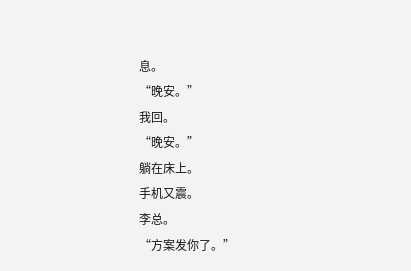息。
“晚安。”
我回。
“晚安。”
躺在床上。
手机又震。
李总。
“方案发你了。”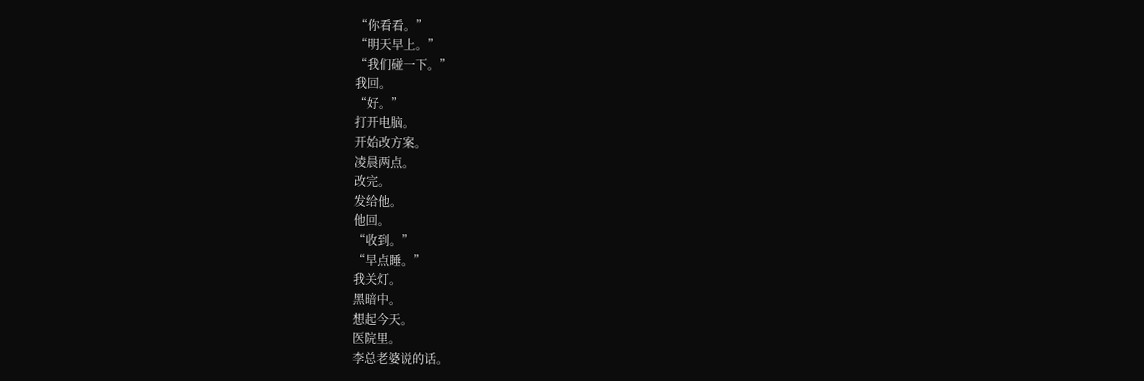“你看看。”
“明天早上。”
“我们碰一下。”
我回。
“好。”
打开电脑。
开始改方案。
凌晨两点。
改完。
发给他。
他回。
“收到。”
“早点睡。”
我关灯。
黑暗中。
想起今天。
医院里。
李总老婆说的话。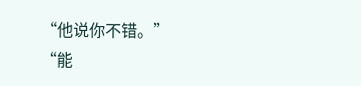“他说你不错。”
“能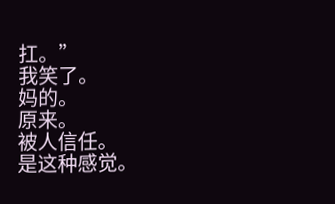扛。”
我笑了。
妈的。
原来。
被人信任。
是这种感觉。